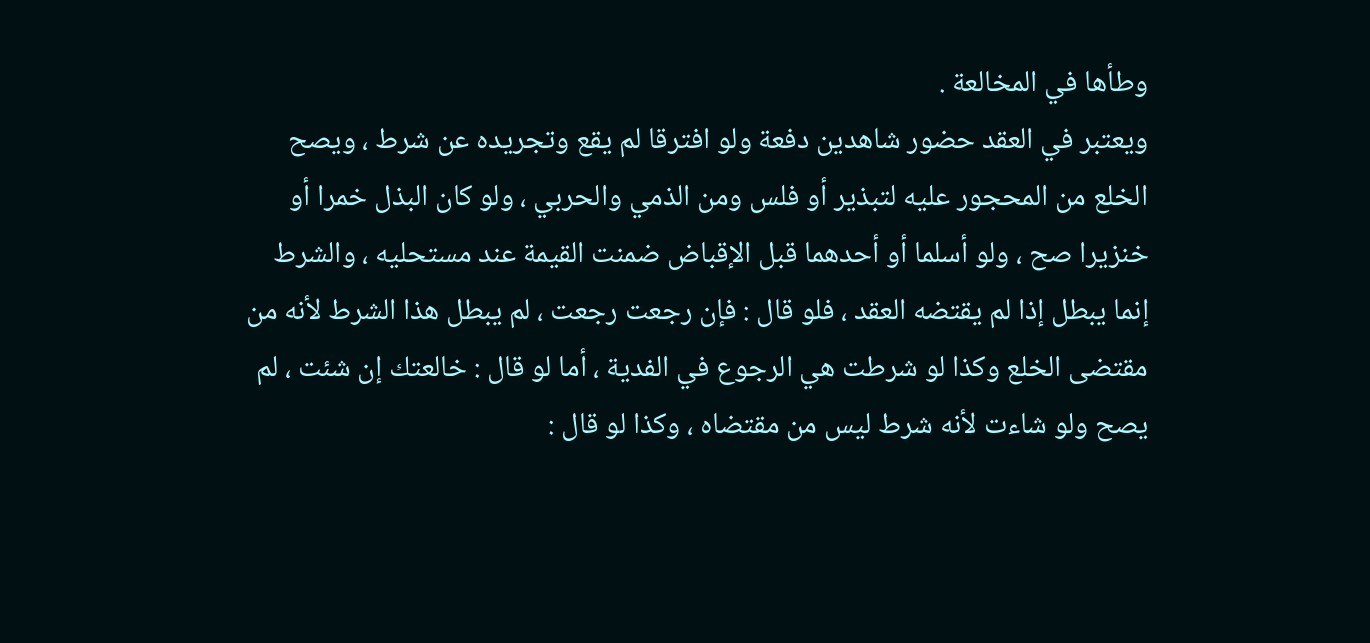وطأها في المخالعة .
ويعتبر في العقد حضور شاهدين دفعة ولو افترقا لم يقع وتجريده عن شرط ، ويصح
الخلع من المحجور عليه لتبذير أو فلس ومن الذمي والحربي ، ولو كان البذل خمرا أو
خنزيرا صح ، ولو أسلما أو أحدهما قبل الإقباض ضمنت القيمة عند مستحليه ، والشرط
إنما يبطل إذا لم يقتضه العقد ، فلو قال : فإن رجعت رجعت ، لم يبطل هذا الشرط لأنه من
مقتضى الخلع وكذا لو شرطت هي الرجوع في الفدية ، أما لو قال : خالعتك إن شئت ، لم
يصح ولو شاءت لأنه شرط ليس من مقتضاه ، وكذا لو قال :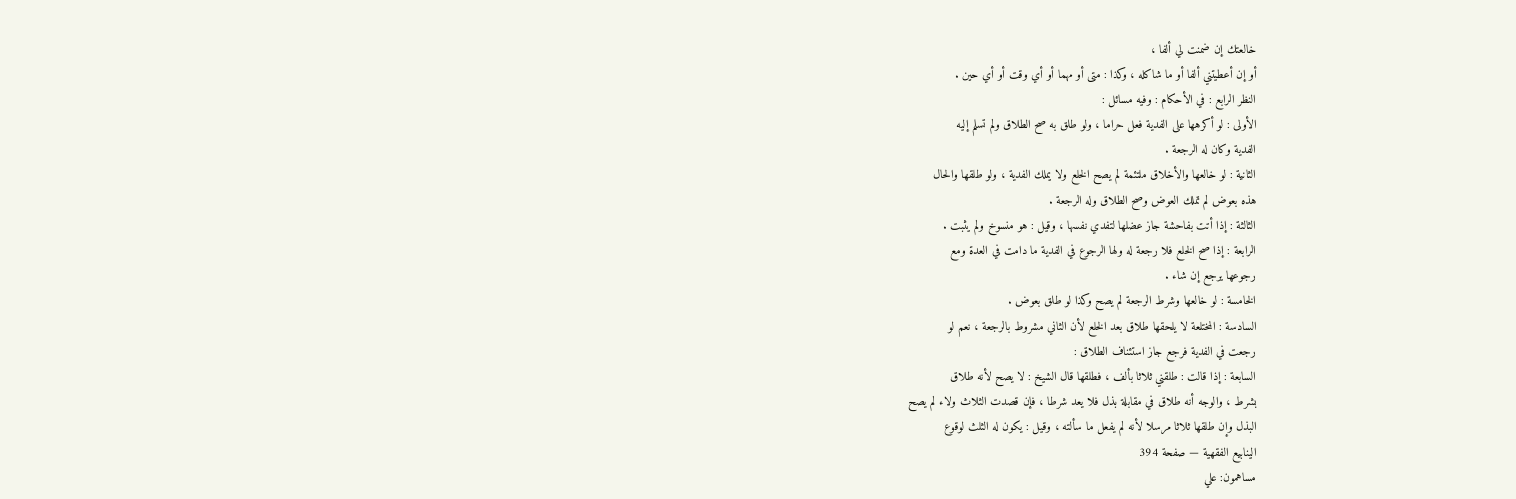خالعتك إن ضمنت لي ألفا ،
أو إن أعطيتني ألفا أو ما شاكله ، وكذا : متى أو مهما أو أي وقت أو أي حين .
النظر الرابع : في الأحكام : وفيه مسائل :
الأولى : لو أكرهها على الفدية فعل حراما ، ولو طلق به صح الطلاق ولم تسلم إليه
الفدية وكان له الرجعة .
الثانية : لو خالعها والأخلاق ملتئمة لم يصح الخلع ولا يملك الفدية ، ولو طلقها والحال
هذه بعوض لم تملك العوض وصح الطلاق وله الرجعة .
الثالثة : إذا أتت بفاحشة جاز عضلها لتفدي نفسها ، وقيل : هو منسوخ ولم يثبت .
الرابعة : إذا صح الخلع فلا رجعة له ولها الرجوع في الفدية ما دامت في العدة ومع
رجوعها يرجع إن شاء .
الخامسة : لو خالعها وشرط الرجعة لم يصح وكذا لو طلق بعوض .
السادسة : المختلعة لا يلحقها طلاق بعد الخلع لأن الثاني مشروط بالرجعة ، نعم لو
رجعت في الفدية فرجع جاز استئناف الطلاق :
السابعة : إذا قالت : طلقني ثلاثا بألف ، فطلقها قال الشيخ : لا يصح لأنه طلاق
بشرط ، والوجه أنه طلاق في مقابلة بذل فلا يعد شرطا ، فإن قصدت الثلاث ولاء لم يصح
البذل وإن طلقها ثلاثا مرسلا لأنه لم يفعل ما سألته ، وقيل : يكون له الثلث لوقوع
الينابيع الفقهية — صفحة 394
مساهمون: علي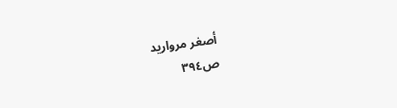أصغر مرواريد
ص٣٩٤